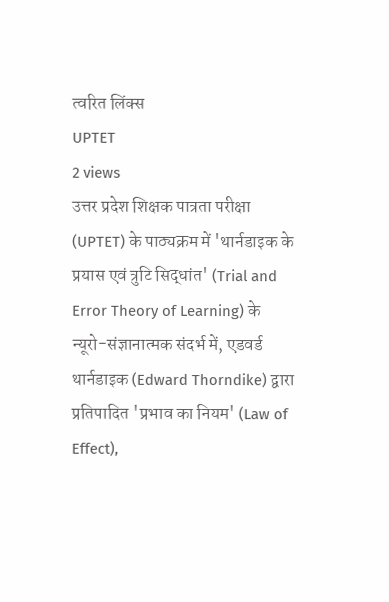त्वरित लिंक्स
UPTET
2 views
उत्तर प्रदेश शिक्षक पात्रता परीक्षा (UPTET) के पाठ्यक्रम में 'थार्नडाइक के प्रयास एवं त्रुटि सिद्धांत' (Trial and Error Theory of Learning) के न्यूरो-संज्ञानात्मक संदर्भ में, एडवर्ड थार्नडाइक (Edward Thorndike) द्वारा प्रतिपादित 'प्रभाव का नियम' (Law of Effect),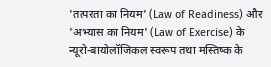'तत्परता का नियम' (Law of Readiness) और 'अभ्यास का नियम' (Law of Exercise) के न्यूरो-बायोलॉजिकल स्वरूप तथा मस्तिष्क के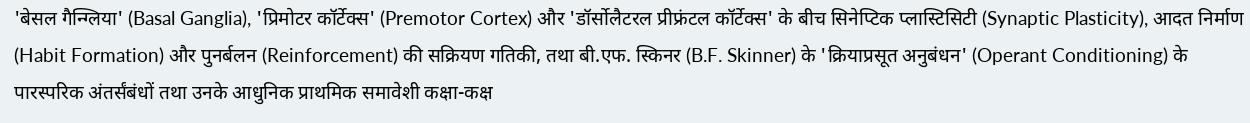'बेसल गैन्ग्लिया' (Basal Ganglia), 'प्रिमोटर कॉर्टेक्स' (Premotor Cortex) और 'डॉर्सोलैटरल प्रीफ्रंटल कॉर्टेक्स' के बीच सिनेप्टिक प्लास्टिसिटी (Synaptic Plasticity), आदत निर्माण (Habit Formation) और पुनर्बलन (Reinforcement) की सक्रियण गतिकी, तथा बी.एफ. स्किनर (B.F. Skinner) के 'क्रियाप्रसूत अनुबंधन' (Operant Conditioning) के पारस्परिक अंतर्संबंधों तथा उनके आधुनिक प्राथमिक समावेशी कक्षा-कक्ष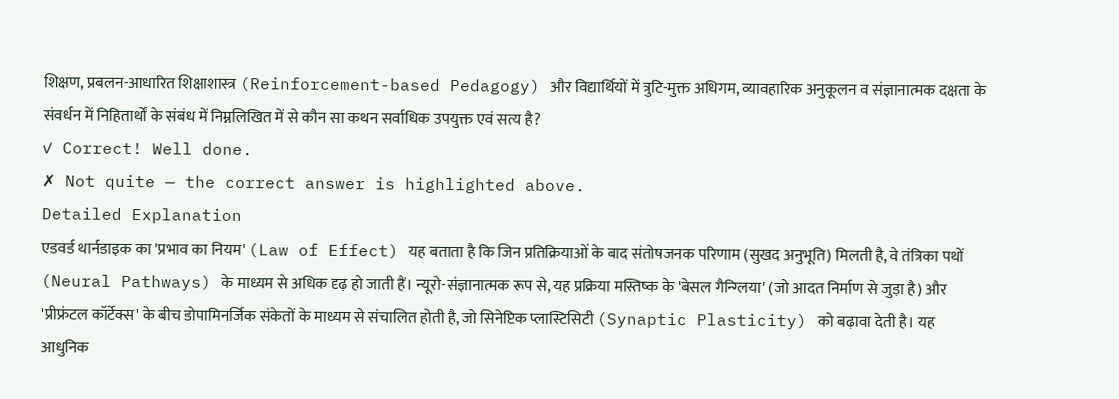शिक्षण, प्रबलन-आधारित शिक्षाशास्त्र (Reinforcement-based Pedagogy) और विद्यार्थियों में त्रुटि-मुक्त अधिगम, व्यावहारिक अनुकूलन व संज्ञानात्मक दक्षता के संवर्धन में निहितार्थों के संबंध में निम्नलिखित में से कौन सा कथन सर्वाधिक उपयुक्त एवं सत्य है?
✓ Correct! Well done.
✗ Not quite — the correct answer is highlighted above.
Detailed Explanation
एडवर्ड थार्नडाइक का 'प्रभाव का नियम' (Law of Effect) यह बताता है कि जिन प्रतिक्रियाओं के बाद संतोषजनक परिणाम (सुखद अनुभूति) मिलती है, वे तंत्रिका पथों (Neural Pathways) के माध्यम से अधिक दृढ़ हो जाती हैं। न्यूरो-संज्ञानात्मक रूप से, यह प्रक्रिया मस्तिष्क के 'बेसल गैन्ग्लिया' (जो आदत निर्माण से जुड़ा है) और 'प्रीफ्रंटल कॉर्टेक्स' के बीच डोपामिनर्जिक संकेतों के माध्यम से संचालित होती है, जो सिनेप्टिक प्लास्टिसिटी (Synaptic Plasticity) को बढ़ावा देती है। यह आधुनिक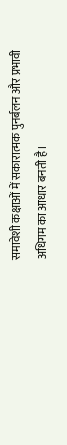समावेशी कक्षाओं में सकारात्मक पुनर्बलन और प्रभावी अधिगम का आधार बनती है।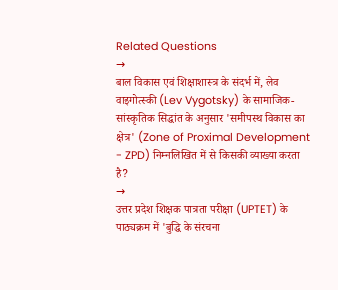Related Questions
→
बाल विकास एवं शिक्षाशास्त्र के संदर्भ में, लेव वाइगोत्स्की (Lev Vygotsky) के सामाजिक-सांस्कृतिक सिद्धांत के अनुसार 'समीपस्थ विकास का क्षेत्र' (Zone of Proximal Development - ZPD) निम्नलिखित में से किसकी व्याख्या करता है?
→
उत्तर प्रदेश शिक्षक पात्रता परीक्षा (UPTET) के पाठ्यक्रम में 'बुद्धि के संरचना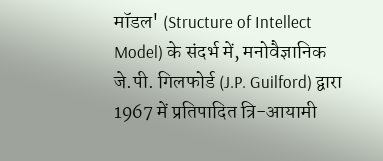मॉडल' (Structure of Intellect Model) के संदर्भ में, मनोवैज्ञानिक जे.पी. गिलफोर्ड (J.P. Guilford) द्वारा 1967 में प्रतिपादित त्रि-आयामी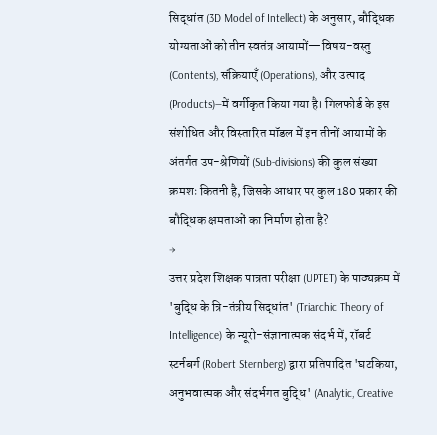सिद्धांत (3D Model of Intellect) के अनुसार, बौद्धिक योग्यताओं को तीन स्वतंत्र आयामों—विषय-वस्तु (Contents), संक्रियाएँ (Operations), और उत्पाद (Products)—में वर्गीकृत किया गया है। गिलफोर्ड के इस संशोधित और विस्तारित मॉडल में इन तीनों आयामों के अंतर्गत उप-श्रेणियों (Sub-divisions) की कुल संख्या क्रमशः कितनी है, जिसके आधार पर कुल 180 प्रकार की बौद्धिक क्षमताओं का निर्माण होता है?
→
उत्तर प्रदेश शिक्षक पात्रता परीक्षा (UPTET) के पाठ्यक्रम में 'बुद्धि के त्रि-तंत्रीय सिद्धांत' (Triarchic Theory of Intelligence) के न्यूरो-संज्ञानात्मक संदर्भ में, रॉबर्ट स्टर्नबर्ग (Robert Sternberg) द्वारा प्रतिपादित 'घटकिया, अनुभवात्मक और संदर्भगत बुद्धि' (Analytic, Creative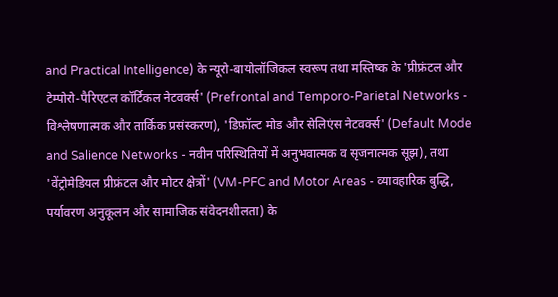and Practical Intelligence) के न्यूरो-बायोलॉजिकल स्वरूप तथा मस्तिष्क के 'प्रीफ्रंटल और टेम्पोरो-पैरिएटल कॉर्टिकल नेटवर्क्स' (Prefrontal and Temporo-Parietal Networks - विश्लेषणात्मक और तार्किक प्रसंस्करण), 'डिफ़ॉल्ट मोड और सेलिएंस नेटवर्क्स' (Default Mode and Salience Networks - नवीन परिस्थितियों में अनुभवात्मक व सृजनात्मक सूझ), तथा 'वेंट्रोमेडियल प्रीफ्रंटल और मोटर क्षेत्रों' (VM-PFC and Motor Areas - व्यावहारिक बुद्धि, पर्यावरण अनुकूलन और सामाजिक संवेदनशीलता) के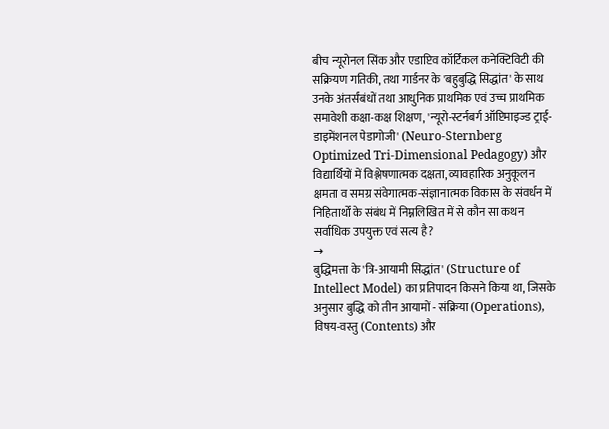बीच न्यूरोनल सिंक और एडाप्टिव कॉर्टिकल कनेक्टिविटी की सक्रियण गतिकी, तथा गार्डनर के 'बहुबुद्धि सिद्धांत' के साथ उनके अंतर्संबंधों तथा आधुनिक प्राथमिक एवं उच्च प्राथमिक समावेशी कक्षा-कक्ष शिक्षण, 'न्यूरो-स्टर्नबर्ग ऑप्टिमाइज्ड ट्राई-डाइमेंशनल पेडागोजी' (Neuro-Sternberg Optimized Tri-Dimensional Pedagogy) और विद्यार्थियों में विश्लेषणात्मक दक्षता, व्यावहारिक अनुकूलन क्षमता व समग्र संवेगात्मक-संज्ञानात्मक विकास के संवर्धन में निहितार्थों के संबंध में निम्नलिखित में से कौन सा कथन सर्वाधिक उपयुक्त एवं सत्य है?
→
बुद्धिमत्ता के 'त्रि-आयामी सिद्धांत' (Structure of Intellect Model) का प्रतिपादन किसने किया था, जिसके अनुसार बुद्धि को तीन आयामों - संक्रिया (Operations), विषय-वस्तु (Contents) और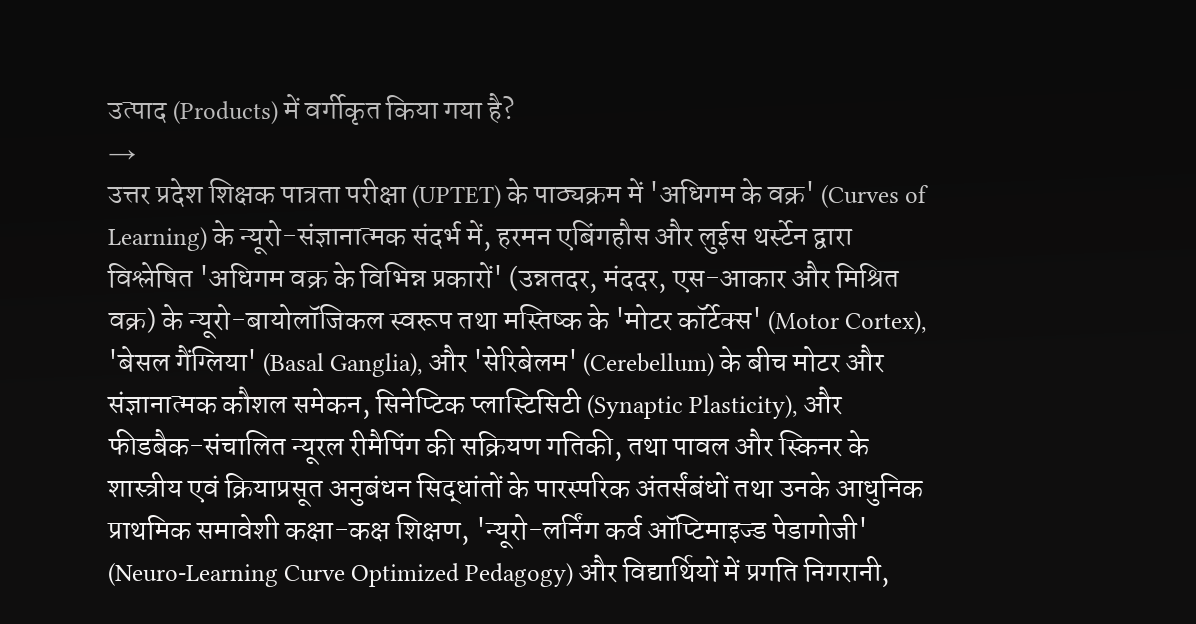उत्पाद (Products) में वर्गीकृत किया गया है?
→
उत्तर प्रदेश शिक्षक पात्रता परीक्षा (UPTET) के पाठ्यक्रम में 'अधिगम के वक्र' (Curves of Learning) के न्यूरो-संज्ञानात्मक संदर्भ में, हरमन एबिंगहौस और लुईस थर्स्टेन द्वारा विश्लेषित 'अधिगम वक्र के विभिन्न प्रकारों' (उन्नतदर, मंददर, एस-आकार और मिश्रित वक्र) के न्यूरो-बायोलॉजिकल स्वरूप तथा मस्तिष्क के 'मोटर कॉर्टेक्स' (Motor Cortex), 'बेसल गैंग्लिया' (Basal Ganglia), और 'सेरिबेलम' (Cerebellum) के बीच मोटर और संज्ञानात्मक कौशल समेकन, सिनेप्टिक प्लास्टिसिटी (Synaptic Plasticity), और फीडबैक-संचालित न्यूरल रीमैपिंग की सक्रियण गतिकी, तथा पावल और स्किनर के शास्त्रीय एवं क्रियाप्रसूत अनुबंधन सिद्धांतों के पारस्परिक अंतर्संबंधों तथा उनके आधुनिक प्राथमिक समावेशी कक्षा-कक्ष शिक्षण, 'न्यूरो-लर्निंग कर्व ऑप्टिमाइज्ड पेडागोजी' (Neuro-Learning Curve Optimized Pedagogy) और विद्यार्थियों में प्रगति निगरानी,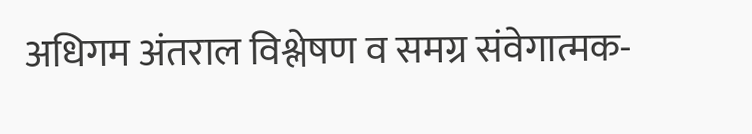अधिगम अंतराल विश्लेषण व समग्र संवेगात्मक-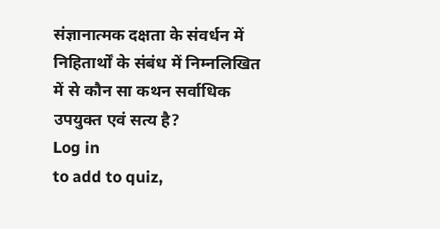संज्ञानात्मक दक्षता के संवर्धन में निहितार्थों के संबंध में निम्नलिखित में से कौन सा कथन सर्वाधिक उपयुक्त एवं सत्य है?
Log in
to add to quiz,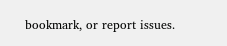bookmark, or report issues.